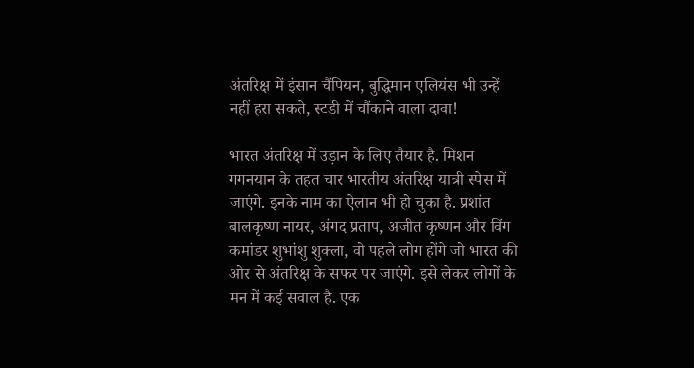अंतरिक्ष में इंसान चैंपियन, बुद्धिमान एलियंस भी उन्हें नहीं हरा सकते, स्टडी में चौंकाने वाला दावा!

भारत अंतरिक्ष में उड़ान के लिए तैयार है. मिशन गगनयान के तहत चार भारतीय अंतरिक्ष यात्री स्पेस में जाएंगे. इनके नाम का ऐलान भी हो चुका है. प्रशांत बालकृष्ण नायर, अंगद प्रताप, अजीत कृष्णन और विंग कमांडर शुभांशु शुक्ला, वो पहले लोग होंगे जो भारत की ओर से अंतरिक्ष के सफर पर जाएंगे. इसे लेकर लोगों के मन में कई सवाल है. एक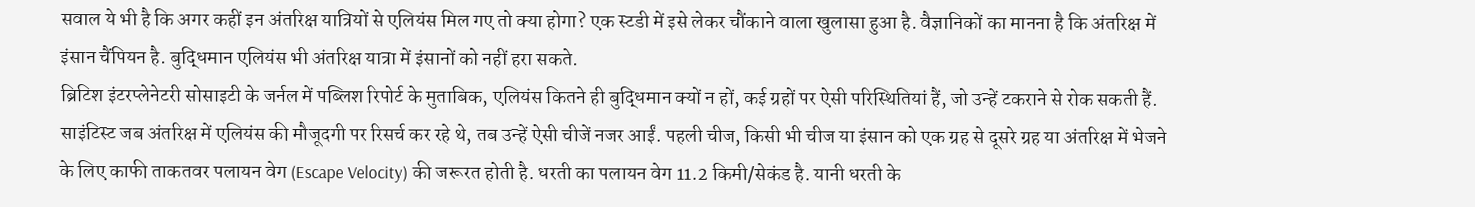सवाल ये भी है कि अगर कहीं इन अंतरिक्ष यात्रियों से एलियंस मिल गए तो क्या होगा? एक स्टडी में इसे लेकर चौंकाने वाला खुलासा हुआ है. वैज्ञानिकों का मानना है कि अंतरिक्ष में इंसान चैंपियन है. बुद्धिमान एलियंस भी अंतरिक्ष यात्रा में इंसानों को नहीं हरा सकते.
ब्रिटिश इंटरप्लेनेटरी सोसाइटी के जर्नल में पब्लिश रिपोर्ट के मुताबिक, एलियंस कितने ही बुद्धिमान क्यों न हों, कई ग्रहों पर ऐसी परिस्थितियां हैं, जो उन्हें टकराने से रोक सकती हैं. साइंटिस्ट जब अंतरिक्ष में एलियंस की मौजूदगी पर रिसर्च कर रहे थे, तब उन्हें ऐसी चीजें नजर आईं. पहली चीज, किसी भी चीज या इंसान को एक ग्रह से दूसरे ग्रह या अंतरिक्ष में भेजने के लिए काफी ताकतवर पलायन वेग (Escape Velocity) की जरूरत होती है. धरती का पलायन वेग 11.2 किमी/सेकंड है. यानी धरती के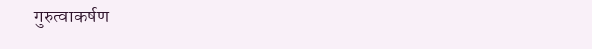गुरुत्वाकर्षण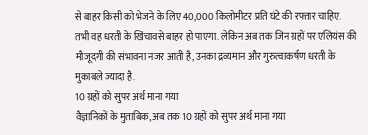से बाहर किसी को भेजने के लिए 40,000 किलोमीटर प्रति घंटे की रफ्तार चाहिए. तभी वह धरती के खिंचावसे बाहर हो पाएगा. लेकिन अब तक जिन ग्रहों पर एलियंस की मौजूदगी की संभावना नजर आती है, उनका द्रव्यमान और गुरुत्वाकर्षण धरती के मुकाबले ज्यादा है.
10 ग्रहों को सुपर अर्थ माना गया
वैज्ञानिकों के मुताबिक, अब तक 10 ग्रहों को सुपर अर्थ माना गया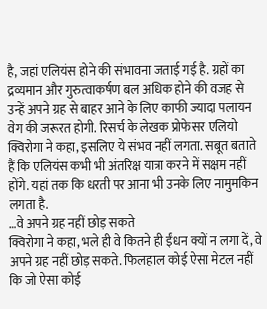है, जहां एलियंस होने की संभावना जताई गई है. ग्रहों का द्रव्यमान और गुरुत्वाकर्षण बल अधिक होने की वजह से उन्हें अपने ग्रह से बाहर आने के लिए काफी ज्यादा पलायन वेग की जरूरत होगी. रिसर्च के लेखक प्रोफेसर एलियो क्विरोगा ने कहा, इसलिए ये संभव नहीं लगता. सबूत बताते हैं कि एलियंस कभी भी अंतरिक्ष यात्रा करने में सक्षम नहीं होंगे. यहां तक कि धरती पर आना भी उनके लिए नामुमकिन लगता है.
…वे अपने ग्रह नहीं छोड़ सकते
क्विरोगा ने कहा, भले ही वे कितने ही ईंधन क्यों न लगा दें, वे अपने ग्रह नहीं छोड़ सकते. फिलहाल कोई ऐसा मेटल नहीं कि जो ऐसा कोई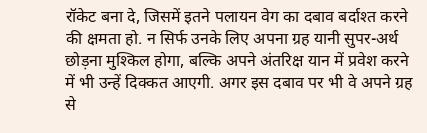रॉकेट बना दे, जिसमें इतने पलायन वेग का दबाव बर्दाश्त करने की क्षमता हो. न सिर्फ उनके लिए अपना ग्रह यानी सुपर-अर्थ छोड़ना मुश्किल होगा, बल्कि अपने अंतरिक्ष यान में प्रवेश करने में भी उन्हें दिक्कत आएगी. अगर इस दबाव पर भी वे अपने ग्रह से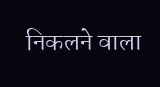निकलने वाला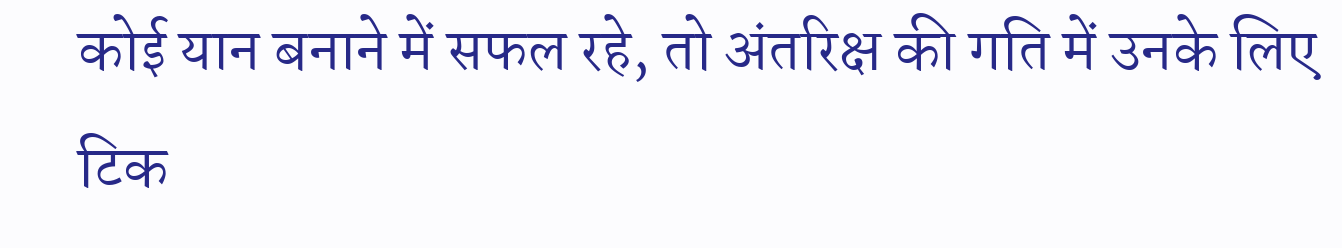कोई यान बनाने में सफल रहे, तो अंतरिक्ष की गति में उनके लिए टिक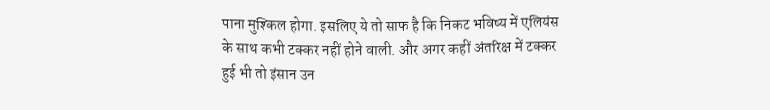पाना मुश्किल होगा. इसलिए ये तो साफ है कि निकट भविष्य में एलियंस के साथ कभी टक्कर नहीं होने वाली. और अगर कहीं अंतरिक्ष में टक्कर हुई भी तो इंसान उन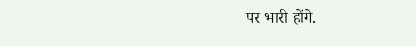पर भारी होंगे.